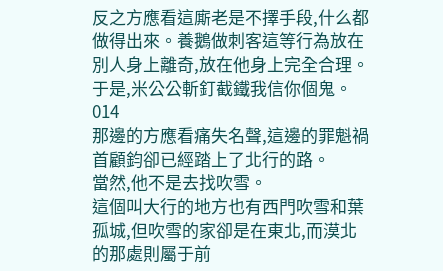反之方應看這廝老是不擇手段,什么都做得出來。養鵝做刺客這等行為放在別人身上離奇,放在他身上完全合理。
于是,米公公斬釘截鐵我信你個鬼。
014
那邊的方應看痛失名聲,這邊的罪魁禍首顧鈞卻已經踏上了北行的路。
當然,他不是去找吹雪。
這個叫大行的地方也有西門吹雪和葉孤城,但吹雪的家卻是在東北,而漠北的那處則屬于前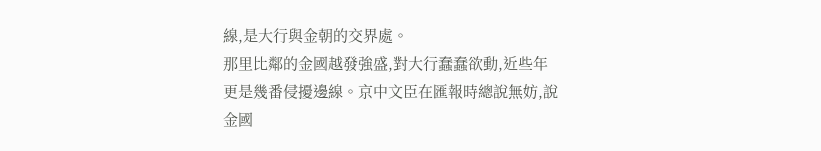線,是大行與金朝的交界處。
那里比鄰的金國越發強盛,對大行蠢蠢欲動,近些年更是幾番侵擾邊線。京中文臣在匯報時總說無妨,說金國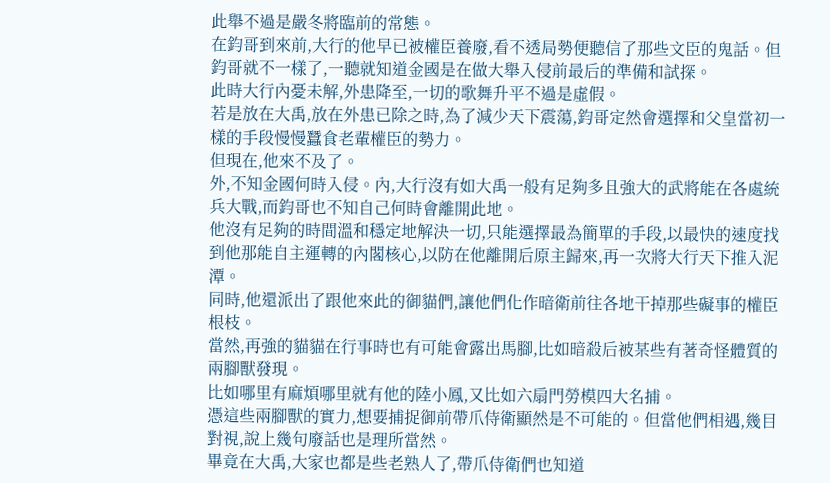此舉不過是嚴冬將臨前的常態。
在鈞哥到來前,大行的他早已被權臣養廢,看不透局勢便聽信了那些文臣的鬼話。但鈞哥就不一樣了,一聽就知道金國是在做大舉入侵前最后的準備和試探。
此時大行內憂未解,外患降至,一切的歌舞升平不過是虛假。
若是放在大禹,放在外患已除之時,為了減少天下震蕩,鈞哥定然會選擇和父皇當初一樣的手段慢慢蠶食老輩權臣的勢力。
但現在,他來不及了。
外,不知金國何時入侵。內,大行沒有如大禹一般有足夠多且強大的武將能在各處統兵大戰,而鈞哥也不知自己何時會離開此地。
他沒有足夠的時間溫和穩定地解決一切,只能選擇最為簡單的手段,以最快的速度找到他那能自主運轉的內閣核心,以防在他離開后原主歸來,再一次將大行天下推入泥潭。
同時,他還派出了跟他來此的御貓們,讓他們化作暗衛前往各地干掉那些礙事的權臣根枝。
當然,再強的貓貓在行事時也有可能會露出馬腳,比如暗殺后被某些有著奇怪體質的兩腳獸發現。
比如哪里有麻煩哪里就有他的陸小鳳,又比如六扇門勞模四大名捕。
憑這些兩腳獸的實力,想要捕捉御前帶爪侍衛顯然是不可能的。但當他們相遇,幾目對視,說上幾句廢話也是理所當然。
畢竟在大禹,大家也都是些老熟人了,帶爪侍衛們也知道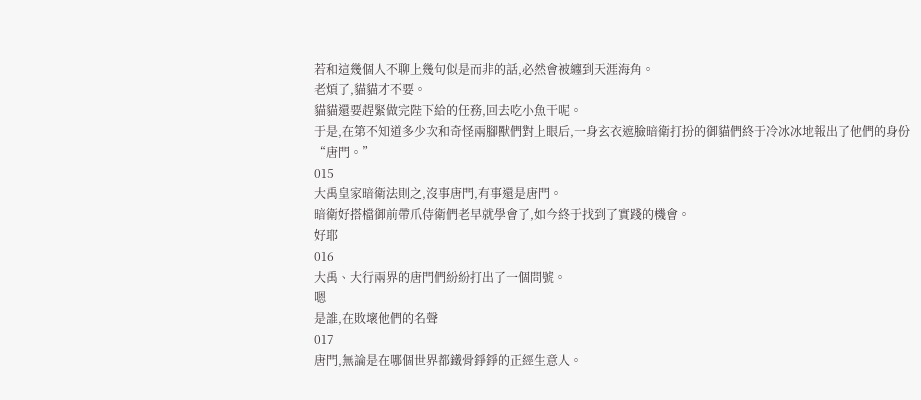若和這幾個人不聊上幾句似是而非的話,必然會被纏到天涯海角。
老煩了,貓貓才不要。
貓貓還要趕緊做完陛下給的任務,回去吃小魚干呢。
于是,在第不知道多少次和奇怪兩腳獸們對上眼后,一身玄衣遮臉暗衛打扮的御貓們終于冷冰冰地報出了他們的身份
“唐門。”
015
大禹皇家暗衛法則之,沒事唐門,有事還是唐門。
暗衛好搭檔御前帶爪侍衛們老早就學會了,如今終于找到了實踐的機會。
好耶
016
大禹、大行兩界的唐門們紛紛打出了一個問號。
嗯
是誰,在敗壞他們的名聲
017
唐門,無論是在哪個世界都鐵骨錚錚的正經生意人。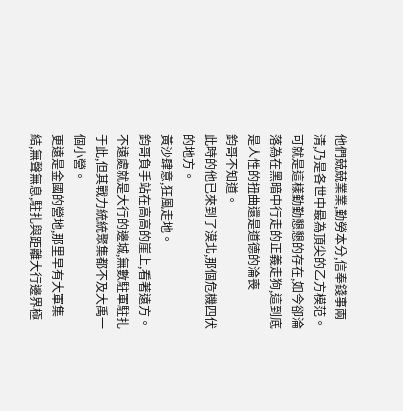他們兢兢業業,勤勞本分,信奉錢事兩清,乃是各世中最為頂尖的乙方模范。
可就是這樣勤勤懇懇的存在,如今卻淪落為在黑暗中行走的正義走狗,這到底是人性的扭曲還是道德的淪喪
鈞哥不知道。
此時的他已來到了漠北,那個危機四伏的地方。
黃沙肆意,狂風走地。
鈞哥負手站在高高的崖上,看著遠方。
不遠處就是大行的邊城,無數駐軍駐扎于此,但其戰力統統聚集都不及大禹一個小營。
更遠是金國的營地,那里早有大軍集結,無聲無息,駐扎與距離大行邊界極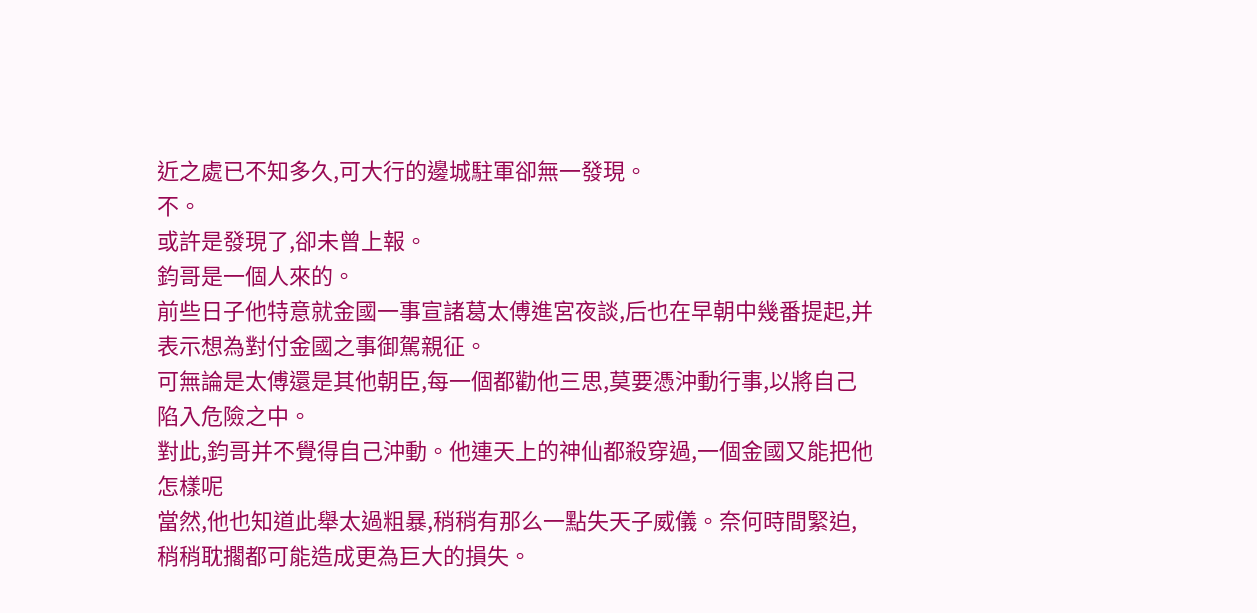近之處已不知多久,可大行的邊城駐軍卻無一發現。
不。
或許是發現了,卻未曾上報。
鈞哥是一個人來的。
前些日子他特意就金國一事宣諸葛太傅進宮夜談,后也在早朝中幾番提起,并表示想為對付金國之事御駕親征。
可無論是太傅還是其他朝臣,每一個都勸他三思,莫要憑沖動行事,以將自己陷入危險之中。
對此,鈞哥并不覺得自己沖動。他連天上的神仙都殺穿過,一個金國又能把他怎樣呢
當然,他也知道此舉太過粗暴,稍稍有那么一點失天子威儀。奈何時間緊迫,稍稍耽擱都可能造成更為巨大的損失。